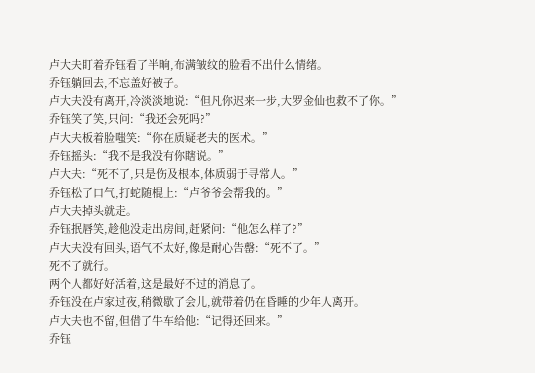卢大夫盯着乔钰看了半晌,布满皱纹的脸看不出什么情绪。
乔钰躺回去,不忘盖好被子。
卢大夫没有离开,冷淡淡地说:“但凡你迟来一步,大罗金仙也救不了你。”
乔钰笑了笑,只问:“我还会死吗?”
卢大夫板着脸嗤笑:“你在质疑老夫的医术。”
乔钰摇头:“我不是我没有你瞎说。”
卢大夫:“死不了,只是伤及根本,体质弱于寻常人。”
乔钰松了口气,打蛇随棍上:“卢爷爷会帮我的。”
卢大夫掉头就走。
乔钰抿唇笑,趁他没走出房间,赶紧问:“他怎么样了?”
卢大夫没有回头,语气不太好,像是耐心告罄:“死不了。”
死不了就行。
两个人都好好活着,这是最好不过的消息了。
乔钰没在卢家过夜,稍微歇了会儿,就带着仍在昏睡的少年人离开。
卢大夫也不留,但借了牛车给他:“记得还回来。”
乔钰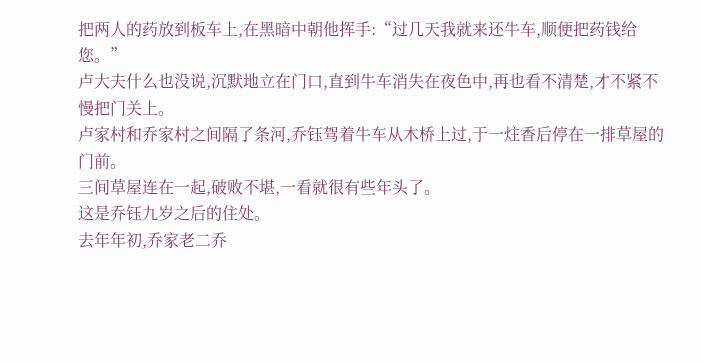把两人的药放到板车上,在黑暗中朝他挥手:“过几天我就来还牛车,顺便把药钱给您。”
卢大夫什么也没说,沉默地立在门口,直到牛车消失在夜色中,再也看不清楚,才不紧不慢把门关上。
卢家村和乔家村之间隔了条河,乔钰驾着牛车从木桥上过,于一炷香后停在一排草屋的门前。
三间草屋连在一起,破败不堪,一看就很有些年头了。
这是乔钰九岁之后的住处。
去年年初,乔家老二乔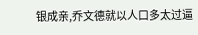银成亲,乔文德就以人口多太过逼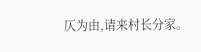仄为由,请来村长分家。